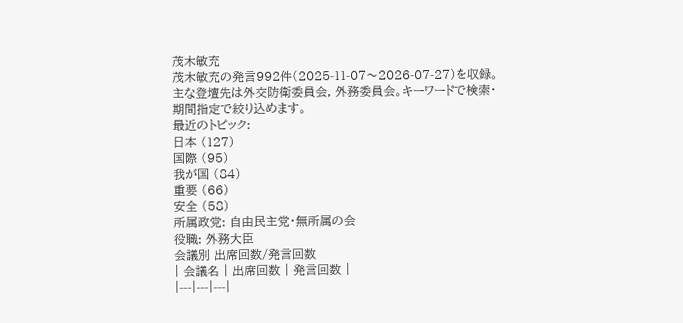茂木敏充
茂木敏充の発言992件(2025-11-07〜2026-07-27)を収録。主な登壇先は外交防衛委員会, 外務委員会。キーワードで検索・期間指定で絞り込めます。
最近のトピック:
日本 (127)
国際 (95)
我が国 (84)
重要 (66)
安全 (58)
所属政党: 自由民主党・無所属の会
役職: 外務大臣
会議別 出席回数/発言回数
| 会議名 | 出席回数 | 発言回数 |
|---|---|---|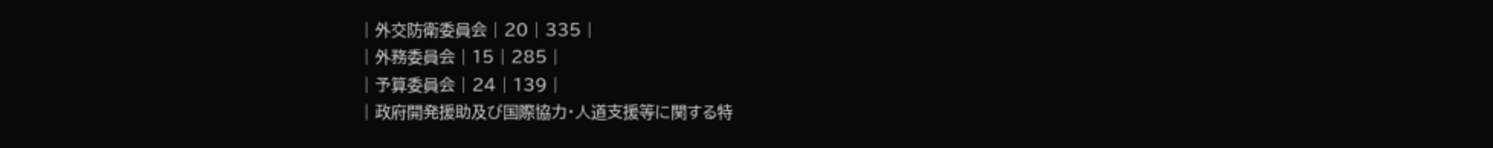| 外交防衛委員会 | 20 | 335 |
| 外務委員会 | 15 | 285 |
| 予算委員会 | 24 | 139 |
| 政府開発援助及び国際協力・人道支援等に関する特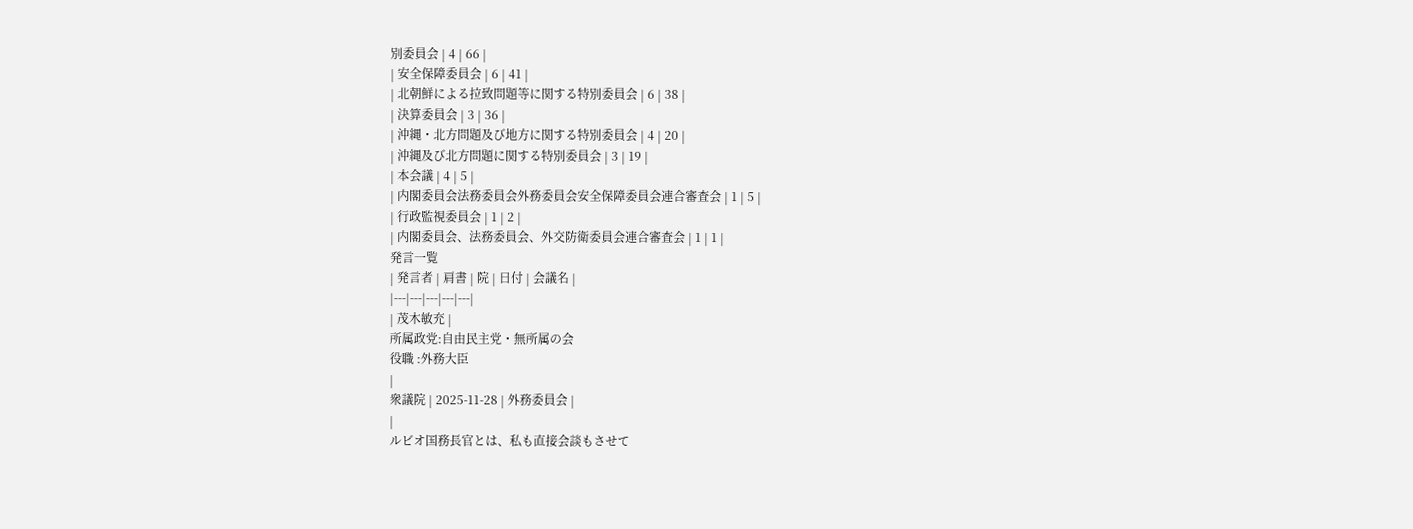別委員会 | 4 | 66 |
| 安全保障委員会 | 6 | 41 |
| 北朝鮮による拉致問題等に関する特別委員会 | 6 | 38 |
| 決算委員会 | 3 | 36 |
| 沖縄・北方問題及び地方に関する特別委員会 | 4 | 20 |
| 沖縄及び北方問題に関する特別委員会 | 3 | 19 |
| 本会議 | 4 | 5 |
| 内閣委員会法務委員会外務委員会安全保障委員会連合審査会 | 1 | 5 |
| 行政監視委員会 | 1 | 2 |
| 内閣委員会、法務委員会、外交防衛委員会連合審査会 | 1 | 1 |
発言一覧
| 発言者 | 肩書 | 院 | 日付 | 会議名 |
|---|---|---|---|---|
| 茂木敏充 |
所属政党:自由民主党・無所属の会
役職 :外務大臣
|
衆議院 | 2025-11-28 | 外務委員会 |
|
ルビオ国務長官とは、私も直接会談もさせて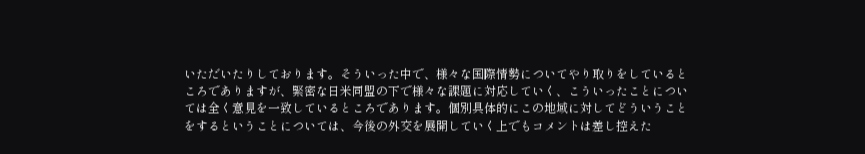いただいたりしております。そういった中で、様々な国際情勢についてやり取りをしているところでありますが、緊密な日米同盟の下で様々な課題に対応していく、こういったことについては全く意見を一致しているところであります。個別具体的にこの地域に対してどういうことをするということについては、今後の外交を展開していく上でもコメントは差し控えた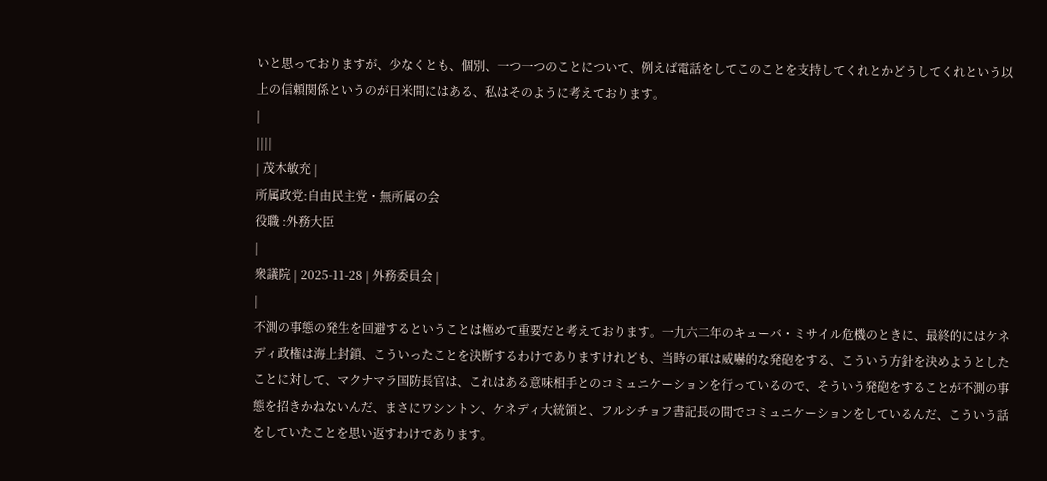いと思っておりますが、少なくとも、個別、一つ一つのことについて、例えば電話をしてこのことを支持してくれとかどうしてくれという以上の信頼関係というのが日米間にはある、私はそのように考えております。
|
||||
| 茂木敏充 |
所属政党:自由民主党・無所属の会
役職 :外務大臣
|
衆議院 | 2025-11-28 | 外務委員会 |
|
不測の事態の発生を回避するということは極めて重要だと考えております。一九六二年のキューバ・ミサイル危機のときに、最終的にはケネディ政権は海上封鎖、こういったことを決断するわけでありますけれども、当時の軍は威嚇的な発砲をする、こういう方針を決めようとしたことに対して、マクナマラ国防長官は、これはある意味相手とのコミュニケーションを行っているので、そういう発砲をすることが不測の事態を招きかねないんだ、まさにワシントン、ケネディ大統領と、フルシチョフ書記長の間でコミュニケーションをしているんだ、こういう話をしていたことを思い返すわけであります。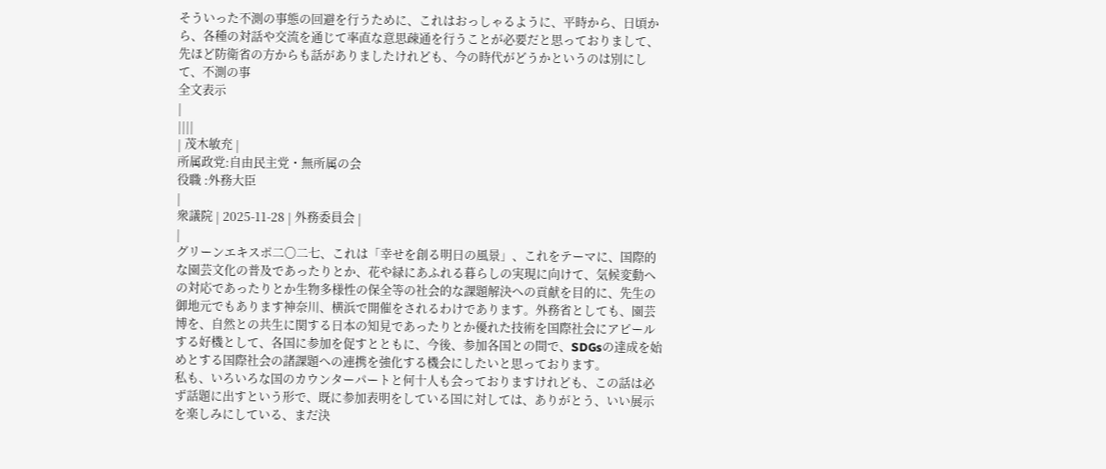そういった不測の事態の回避を行うために、これはおっしゃるように、平時から、日頃から、各種の対話や交流を通じて率直な意思疎通を行うことが必要だと思っておりまして、先ほど防衛省の方からも話がありましたけれども、今の時代がどうかというのは別にして、不測の事
全文表示
|
||||
| 茂木敏充 |
所属政党:自由民主党・無所属の会
役職 :外務大臣
|
衆議院 | 2025-11-28 | 外務委員会 |
|
グリーンエキスポ二〇二七、これは「幸せを創る明日の風景」、これをテーマに、国際的な園芸文化の普及であったりとか、花や緑にあふれる暮らしの実現に向けて、気候変動への対応であったりとか生物多様性の保全等の社会的な課題解決への貢献を目的に、先生の御地元でもあります神奈川、横浜で開催をされるわけであります。外務省としても、園芸博を、自然との共生に関する日本の知見であったりとか優れた技術を国際社会にアピールする好機として、各国に参加を促すとともに、今後、参加各国との間で、SDGsの達成を始めとする国際社会の諸課題への連携を強化する機会にしたいと思っております。
私も、いろいろな国のカウンターパートと何十人も会っておりますけれども、この話は必ず話題に出すという形で、既に参加表明をしている国に対しては、ありがとう、いい展示を楽しみにしている、まだ決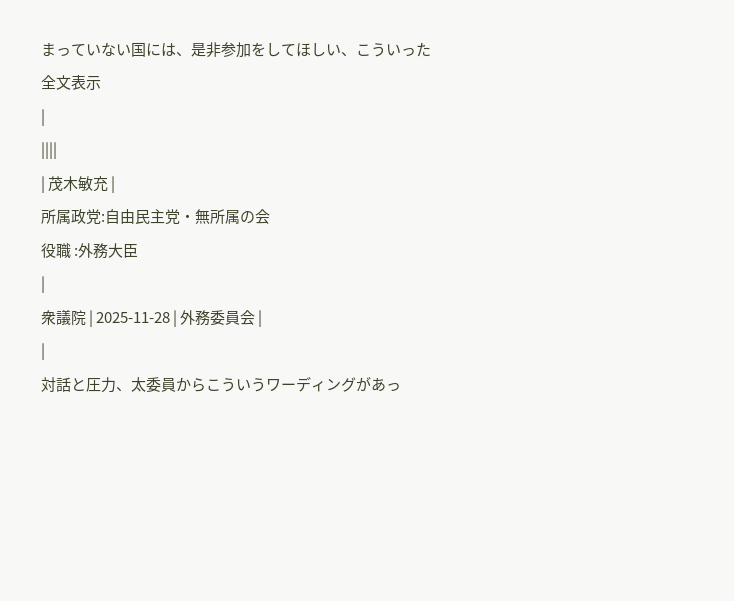まっていない国には、是非参加をしてほしい、こういった
全文表示
|
||||
| 茂木敏充 |
所属政党:自由民主党・無所属の会
役職 :外務大臣
|
衆議院 | 2025-11-28 | 外務委員会 |
|
対話と圧力、太委員からこういうワーディングがあっ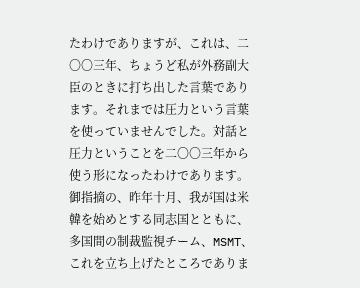たわけでありますが、これは、二〇〇三年、ちょうど私が外務副大臣のときに打ち出した言葉であります。それまでは圧力という言葉を使っていませんでした。対話と圧力ということを二〇〇三年から使う形になったわけであります。
御指摘の、昨年十月、我が国は米韓を始めとする同志国とともに、多国間の制裁監視チーム、MSMT、これを立ち上げたところでありま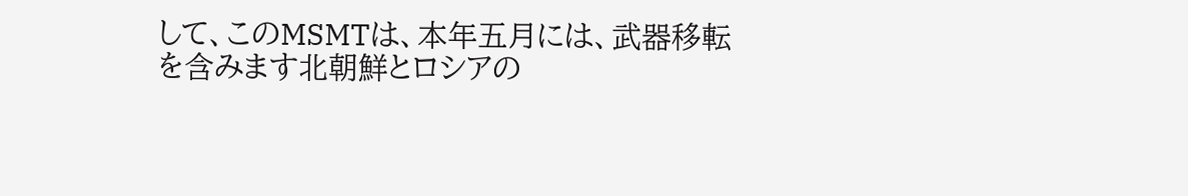して、このMSMTは、本年五月には、武器移転を含みます北朝鮮とロシアの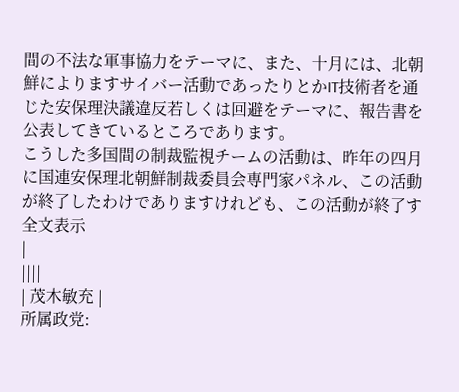間の不法な軍事協力をテーマに、また、十月には、北朝鮮によりますサイバー活動であったりとかIT技術者を通じた安保理決議違反若しくは回避をテーマに、報告書を公表してきているところであります。
こうした多国間の制裁監視チームの活動は、昨年の四月に国連安保理北朝鮮制裁委員会専門家パネル、この活動が終了したわけでありますけれども、この活動が終了す
全文表示
|
||||
| 茂木敏充 |
所属政党: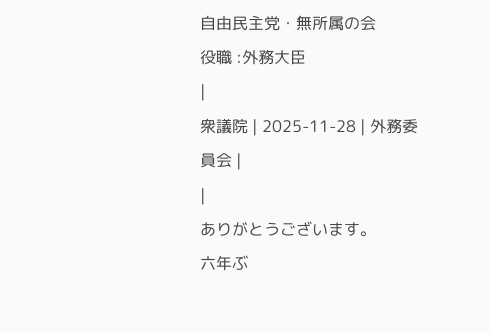自由民主党・無所属の会
役職 :外務大臣
|
衆議院 | 2025-11-28 | 外務委員会 |
|
ありがとうございます。
六年ぶ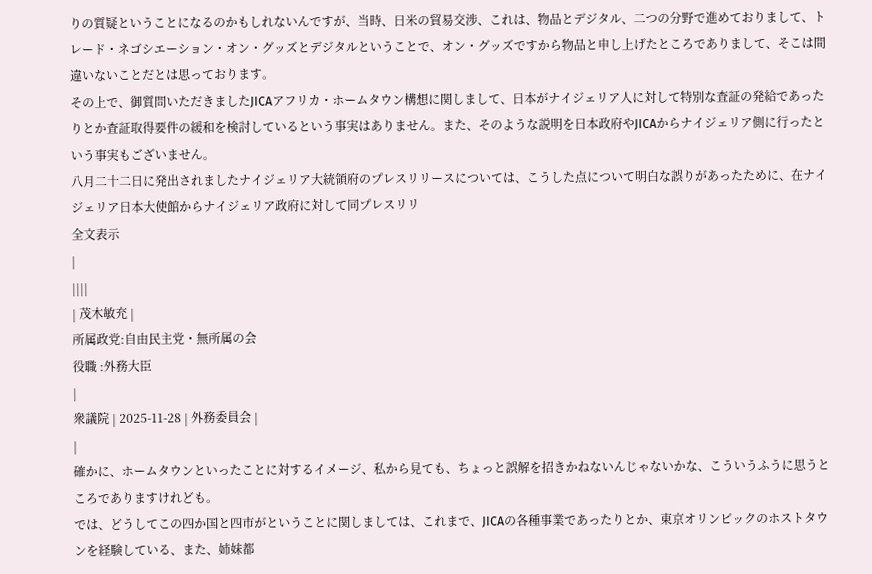りの質疑ということになるのかもしれないんですが、当時、日米の貿易交渉、これは、物品とデジタル、二つの分野で進めておりまして、トレード・ネゴシエーション・オン・グッズとデジタルということで、オン・グッズですから物品と申し上げたところでありまして、そこは間違いないことだとは思っております。
その上で、御質問いただきましたJICAアフリカ・ホームタウン構想に関しまして、日本がナイジェリア人に対して特別な査証の発給であったりとか査証取得要件の緩和を検討しているという事実はありません。また、そのような説明を日本政府やJICAからナイジェリア側に行ったという事実もございません。
八月二十二日に発出されましたナイジェリア大統領府のプレスリリースについては、こうした点について明白な誤りがあったために、在ナイジェリア日本大使館からナイジェリア政府に対して同プレスリリ
全文表示
|
||||
| 茂木敏充 |
所属政党:自由民主党・無所属の会
役職 :外務大臣
|
衆議院 | 2025-11-28 | 外務委員会 |
|
確かに、ホームタウンといったことに対するイメージ、私から見ても、ちょっと誤解を招きかねないんじゃないかな、こういうふうに思うところでありますけれども。
では、どうしてこの四か国と四市がということに関しましては、これまで、JICAの各種事業であったりとか、東京オリンピックのホストタウンを経験している、また、姉妹都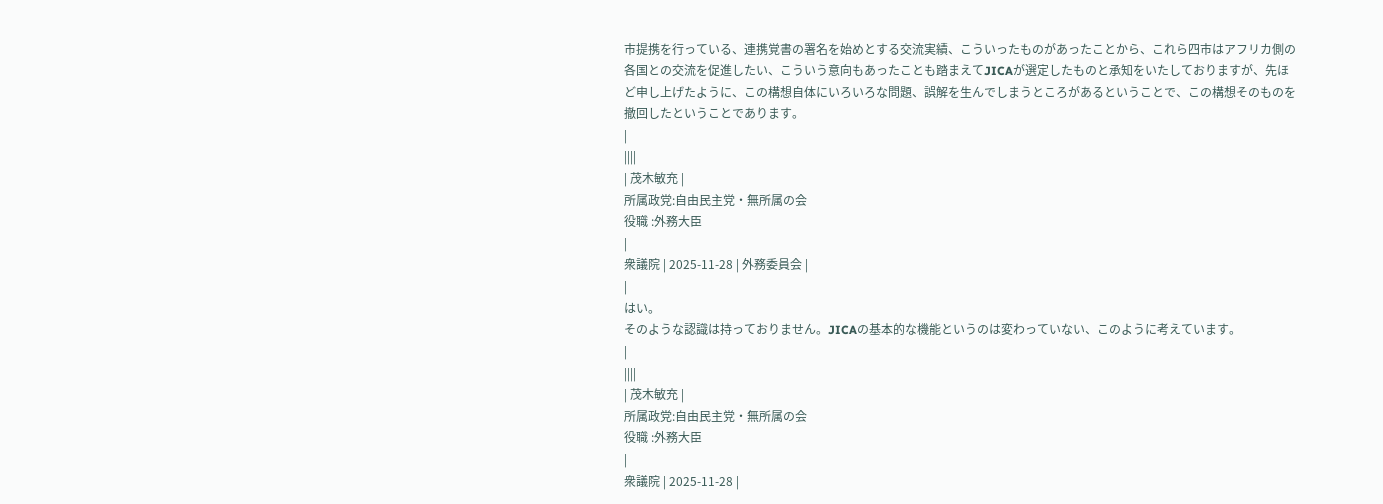市提携を行っている、連携覚書の署名を始めとする交流実績、こういったものがあったことから、これら四市はアフリカ側の各国との交流を促進したい、こういう意向もあったことも踏まえてJICAが選定したものと承知をいたしておりますが、先ほど申し上げたように、この構想自体にいろいろな問題、誤解を生んでしまうところがあるということで、この構想そのものを撤回したということであります。
|
||||
| 茂木敏充 |
所属政党:自由民主党・無所属の会
役職 :外務大臣
|
衆議院 | 2025-11-28 | 外務委員会 |
|
はい。
そのような認識は持っておりません。JICAの基本的な機能というのは変わっていない、このように考えています。
|
||||
| 茂木敏充 |
所属政党:自由民主党・無所属の会
役職 :外務大臣
|
衆議院 | 2025-11-28 |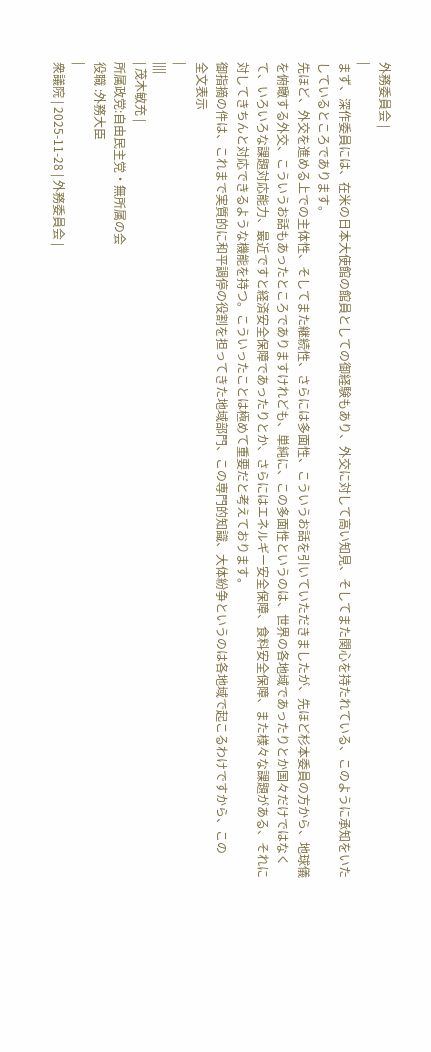外務委員会 |
|
まず、深作委員には、在米の日本大使館の館員としての御経験もあり、外交に対して高い知見、そしてまた関心を持たれている、このように承知をいたしているところであります。
先ほど、外交を進める上での主体性、そしてまた継続性、さらには多面性、こういうお話を引いていただきましたが、先ほど杉本委員の方から、地球儀を俯瞰する外交、こういうお話もあったところでありますけれども、単純に、この多面性というのは、世界の各地域であったりとか国々だけではなくて、いろいろな課題対応能力、最近ですと経済安全保障であったりとか、さらにはエネルギー安全保障、食料安全保障、また様々な課題がある、それに対してきちんと対応できるような機能を持つ。こういったことは極めて重要だと考えております。
御指摘の件は、これまで実質的に和平調停の役割を担ってきた地域部門、この専門的知識、大体紛争というのは各地域で起こるわけですから、この
全文表示
|
||||
| 茂木敏充 |
所属政党:自由民主党・無所属の会
役職 :外務大臣
|
衆議院 | 2025-11-28 | 外務委員会 |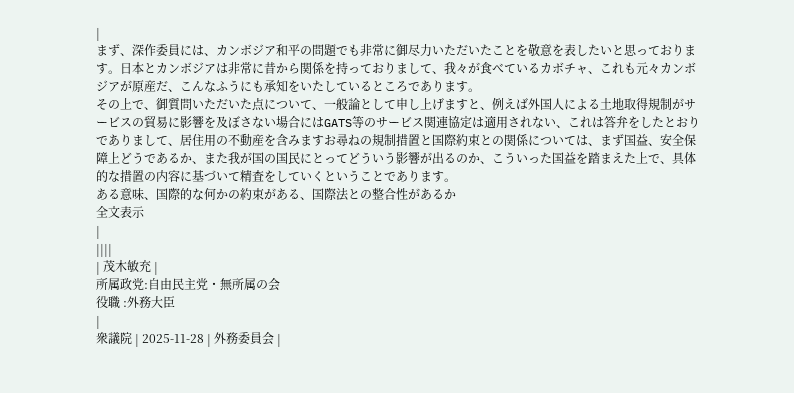|
まず、深作委員には、カンボジア和平の問題でも非常に御尽力いただいたことを敬意を表したいと思っております。日本とカンボジアは非常に昔から関係を持っておりまして、我々が食べているカボチャ、これも元々カンボジアが原産だ、こんなふうにも承知をいたしているところであります。
その上で、御質問いただいた点について、一般論として申し上げますと、例えば外国人による土地取得規制がサービスの貿易に影響を及ぼさない場合にはGATS等のサービス関連協定は適用されない、これは答弁をしたとおりでありまして、居住用の不動産を含みますお尋ねの規制措置と国際約束との関係については、まず国益、安全保障上どうであるか、また我が国の国民にとってどういう影響が出るのか、こういった国益を踏まえた上で、具体的な措置の内容に基づいて精査をしていくということであります。
ある意味、国際的な何かの約束がある、国際法との整合性があるか
全文表示
|
||||
| 茂木敏充 |
所属政党:自由民主党・無所属の会
役職 :外務大臣
|
衆議院 | 2025-11-28 | 外務委員会 |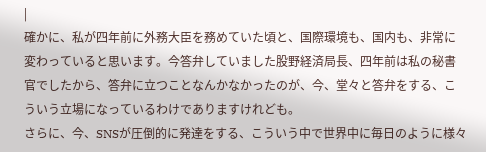|
確かに、私が四年前に外務大臣を務めていた頃と、国際環境も、国内も、非常に変わっていると思います。今答弁していました股野経済局長、四年前は私の秘書官でしたから、答弁に立つことなんかなかったのが、今、堂々と答弁をする、こういう立場になっているわけでありますけれども。
さらに、今、SNSが圧倒的に発達をする、こういう中で世界中に毎日のように様々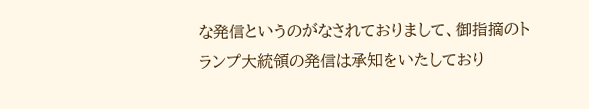な発信というのがなされておりまして、御指摘のトランプ大統領の発信は承知をいたしており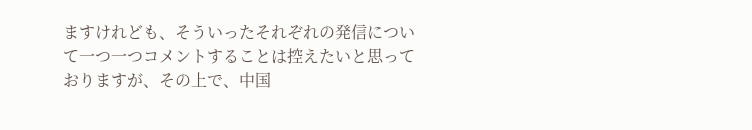ますけれども、そういったそれぞれの発信について一つ一つコメントすることは控えたいと思っておりますが、その上で、中国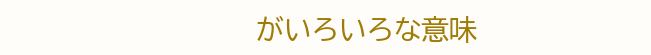がいろいろな意味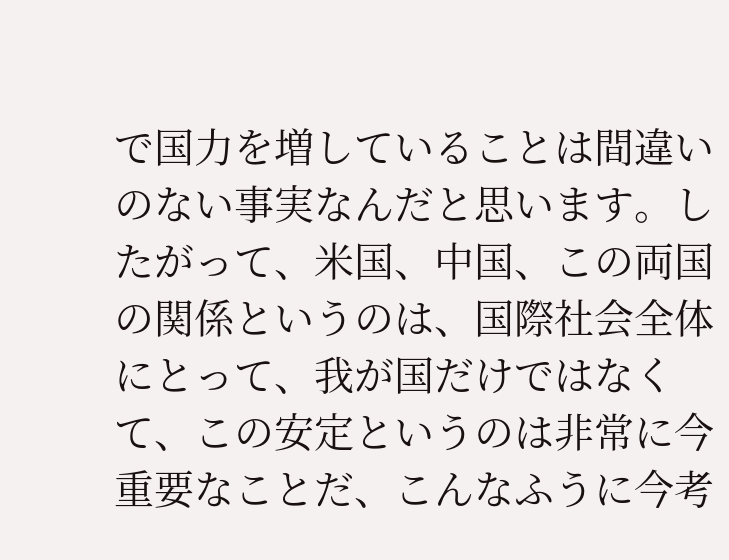で国力を増していることは間違いのない事実なんだと思います。したがって、米国、中国、この両国の関係というのは、国際社会全体にとって、我が国だけではなくて、この安定というのは非常に今重要なことだ、こんなふうに今考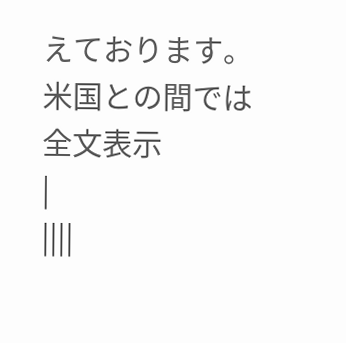えております。
米国との間では
全文表示
|
||||